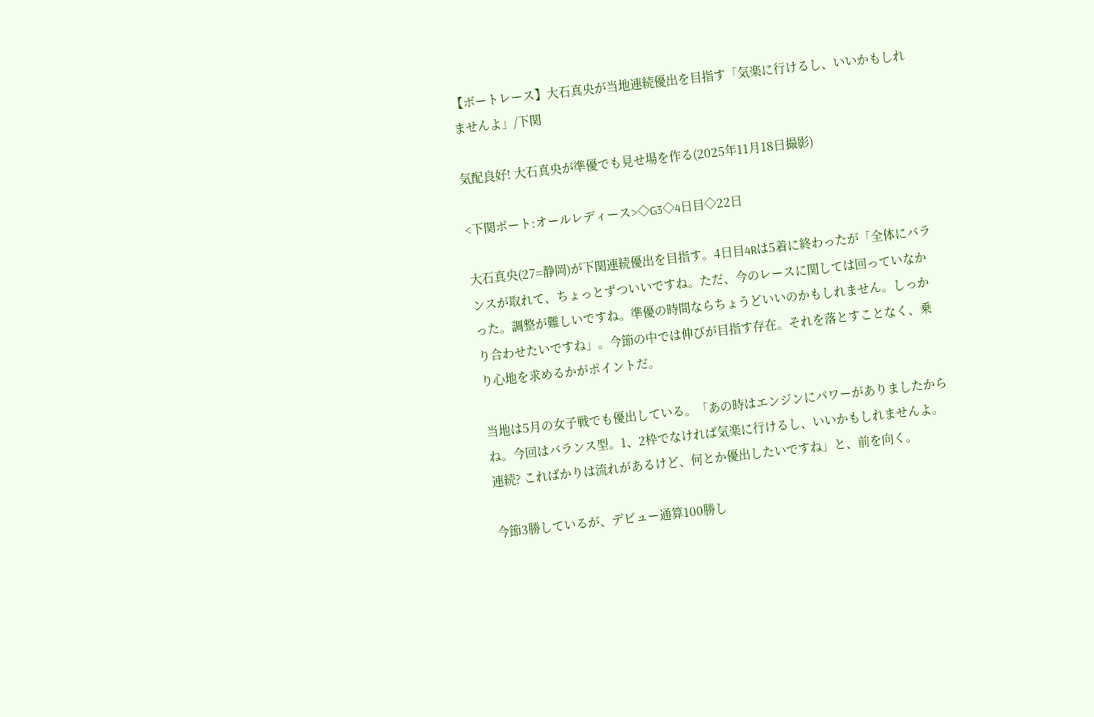【ボートレース】大石真央が当地連続優出を目指す「気楽に行けるし、いいかもしれませんよ」/下関

気配良好! 大石真央が準優でも見せ場を作る(2025年11月18日撮影)

<下関ボート:オールレディース>◇G3◇4日目◇22日

大石真央(27=静岡)が下関連続優出を目指す。4日目4Rは5着に終わったが「全体にバランスが取れて、ちょっとずついいですね。ただ、今のレースに関しては回っていなかった。調整が難しいですね。準優の時間ならちょうどいいのかもしれません。しっかり合わせたいですね」。今節の中では伸びが目指す存在。それを落とすことなく、乗り心地を求めるかがポイントだ。

当地は5月の女子戦でも優出している。「あの時はエンジンにパワーがありましたからね。今回はバランス型。1、2枠でなければ気楽に行けるし、いいかもしれませんよ。連続? こればかりは流れがあるけど、何とか優出したいですね」と、前を向く。

今節3勝しているが、デビュー通算100勝し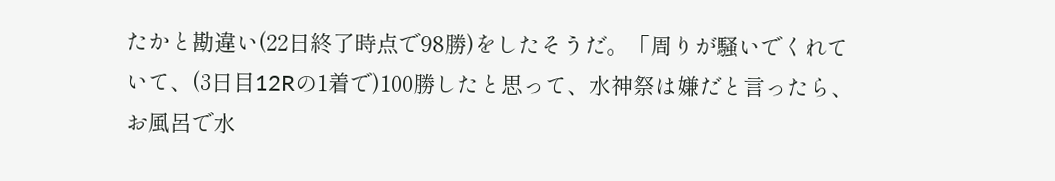たかと勘違い(22日終了時点で98勝)をしたそうだ。「周りが騒いでくれていて、(3日目12Rの1着で)100勝したと思って、水神祭は嫌だと言ったら、お風呂で水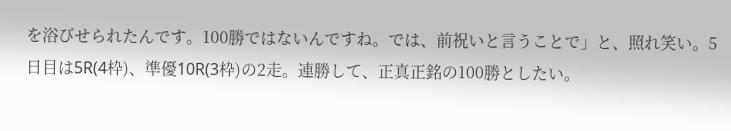を浴びせられたんです。100勝ではないんですね。では、前祝いと言うことで」と、照れ笑い。5日目は5R(4枠)、準優10R(3枠)の2走。連勝して、正真正銘の100勝としたい。